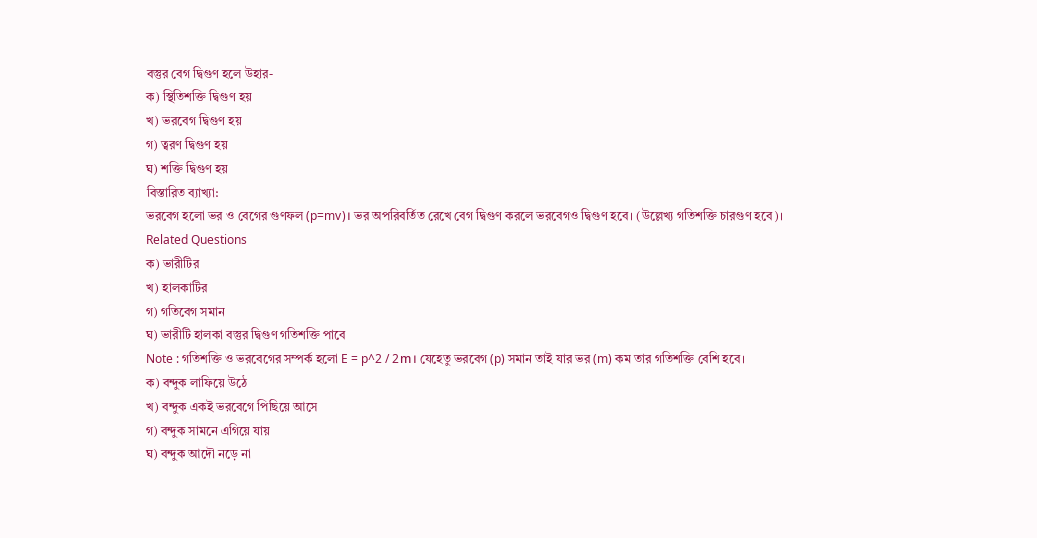বস্তুর বেগ দ্বিগুণ হলে উহার-
ক) স্থিতিশক্তি দ্বিগুণ হয়
খ) ভরবেগ দ্বিগুণ হয়
গ) ত্বরণ দ্বিগুণ হয়
ঘ) শক্তি দ্বিগুণ হয়
বিস্তারিত ব্যাখ্যা:
ভরবেগ হলো ভর ও বেগের গুণফল (p=mv)। ভর অপরিবর্তিত রেখে বেগ দ্বিগুণ করলে ভরবেগও দ্বিগুণ হবে। (উল্লেখ্য গতিশক্তি চারগুণ হবে)।
Related Questions
ক) ভারীটির
খ) হালকাটির
গ) গতিবেগ সমান
ঘ) ভারীটি হালকা বস্তুর দ্বিগুণ গতিশক্তি পাবে
Note : গতিশক্তি ও ভরবেগের সম্পর্ক হলো E = p^2 / 2m। যেহেতু ভরবেগ (p) সমান তাই যার ভর (m) কম তার গতিশক্তি বেশি হবে।
ক) বন্দুক লাফিয়ে উঠে
খ) বন্দুক একই ভরবেগে পিছিয়ে আসে
গ) বন্দুক সামনে এগিয়ে যায়
ঘ) বন্দুক আদৌ নড়ে না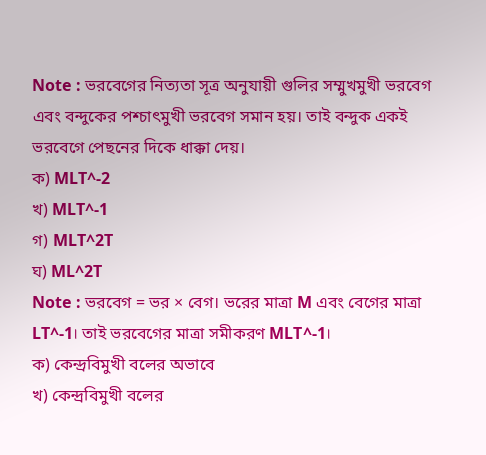Note : ভরবেগের নিত্যতা সূত্র অনুযায়ী গুলির সম্মুখমুখী ভরবেগ এবং বন্দুকের পশ্চাৎমুখী ভরবেগ সমান হয়। তাই বন্দুক একই ভরবেগে পেছনের দিকে ধাক্কা দেয়।
ক) MLT^-2
খ) MLT^-1
গ) MLT^2T
ঘ) ML^2T
Note : ভরবেগ = ভর × বেগ। ভরের মাত্রা M এবং বেগের মাত্রা LT^-1। তাই ভরবেগের মাত্রা সমীকরণ MLT^-1।
ক) কেন্দ্রবিমুখী বলের অভাবে
খ) কেন্দ্রবিমুখী বলের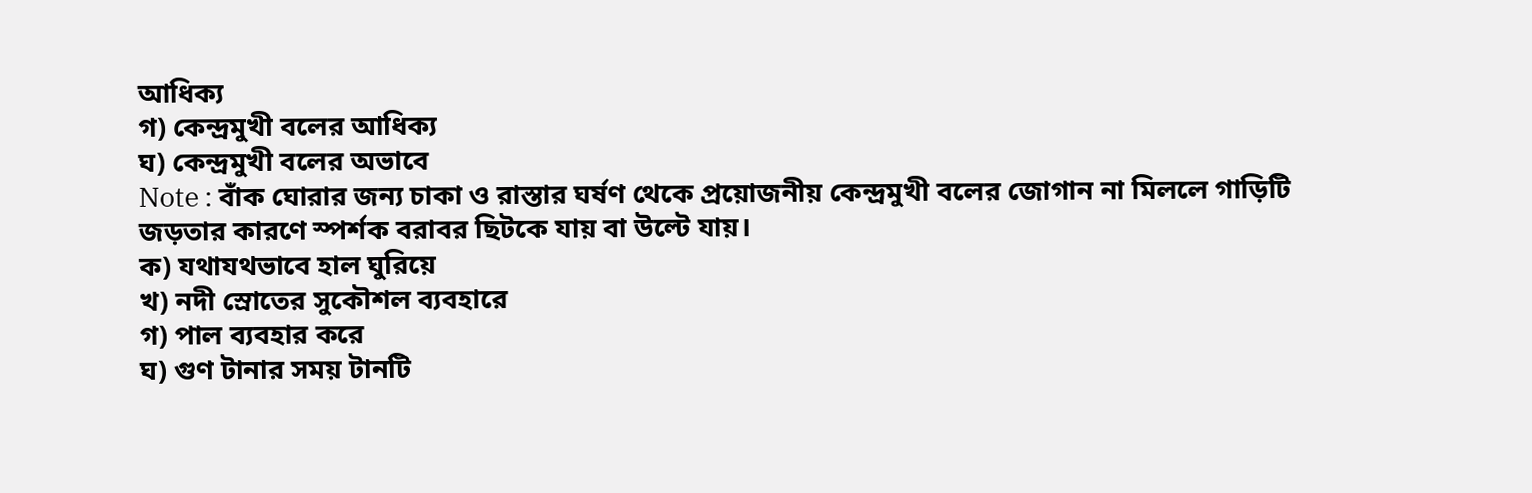আধিক্য
গ) কেন্দ্রমুখী বলের আধিক্য
ঘ) কেন্দ্রমুখী বলের অভাবে
Note : বাঁক ঘোরার জন্য চাকা ও রাস্তার ঘর্ষণ থেকে প্রয়োজনীয় কেন্দ্রমুখী বলের জোগান না মিললে গাড়িটি জড়তার কারণে স্পর্শক বরাবর ছিটকে যায় বা উল্টে যায়।
ক) যথাযথভাবে হাল ঘুরিয়ে
খ) নদী স্রোতের সুকৌশল ব্যবহারে
গ) পাল ব্যবহার করে
ঘ) গুণ টানার সময় টানটি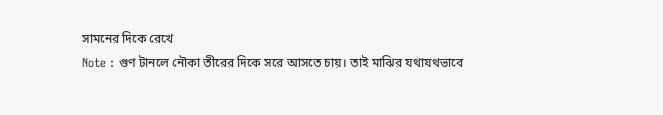সামনের দিকে রেখে
Note : গুণ টানলে নৌকা তীরের দিকে সরে আসতে চায়। তাই মাঝির যথাযথভাবে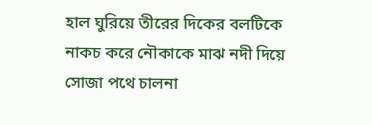হাল ঘুরিয়ে তীরের দিকের বলটিকে নাকচ করে নৌকাকে মাঝ নদী দিয়ে সোজা পথে চালনা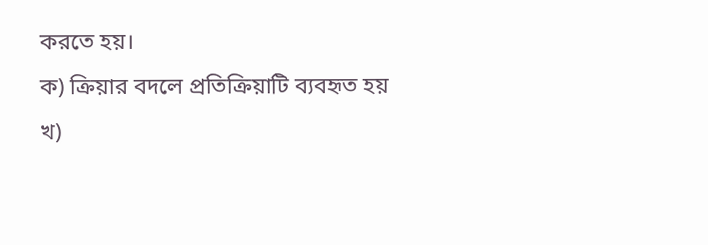করতে হয়।
ক) ক্রিয়ার বদলে প্রতিক্রিয়াটি ব্যবহৃত হয়
খ)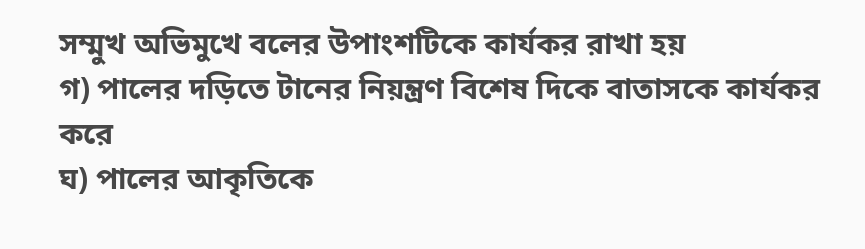সম্মুখ অভিমুখে বলের উপাংশটিকে কার্যকর রাখা হয়
গ) পালের দড়িতে টানের নিয়ন্ত্রণ বিশেষ দিকে বাতাসকে কার্যকর করে
ঘ) পালের আকৃতিকে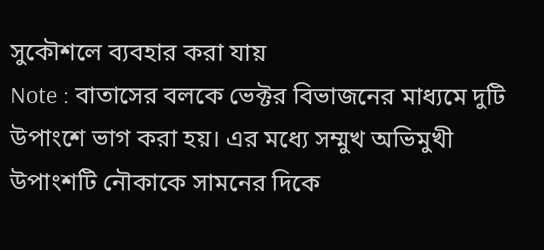সুকৌশলে ব্যবহার করা যায়
Note : বাতাসের বলকে ভেক্টর বিভাজনের মাধ্যমে দুটি উপাংশে ভাগ করা হয়। এর মধ্যে সম্মুখ অভিমুখী উপাংশটি নৌকাকে সামনের দিকে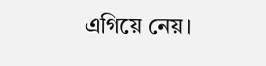এগিয়ে নেয়।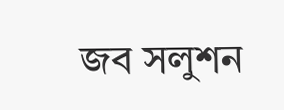জব সলুশন